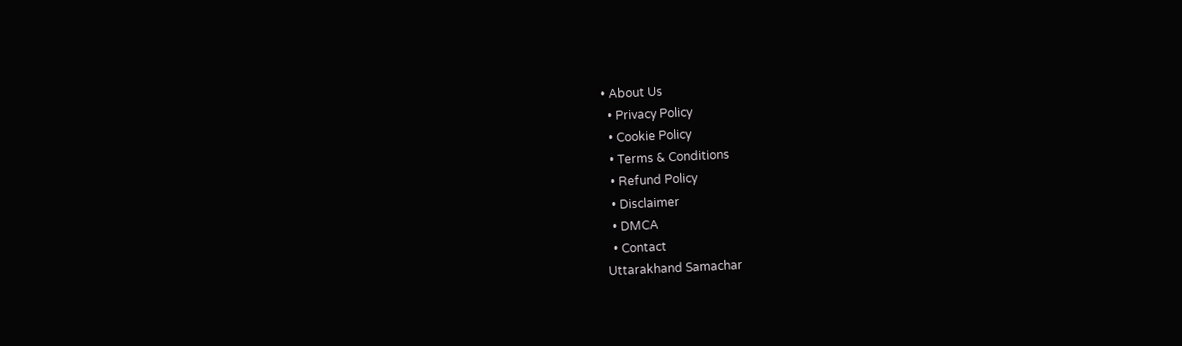• About Us
  • Privacy Policy
  • Cookie Policy
  • Terms & Conditions
  • Refund Policy
  • Disclaimer
  • DMCA
  • Contact
Uttarakhand Samachar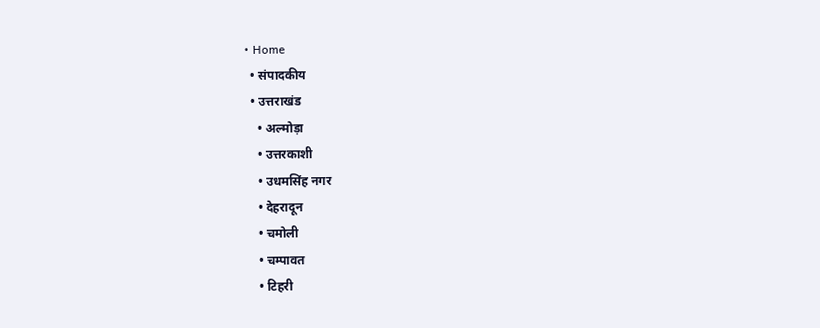• Home
  • संपादकीय
  • उत्तराखंड
    • अल्मोड़ा
    • उत्तरकाशी
    • उधमसिंह नगर
    • देहरादून
    • चमोली
    • चम्पावत
    • टिहरी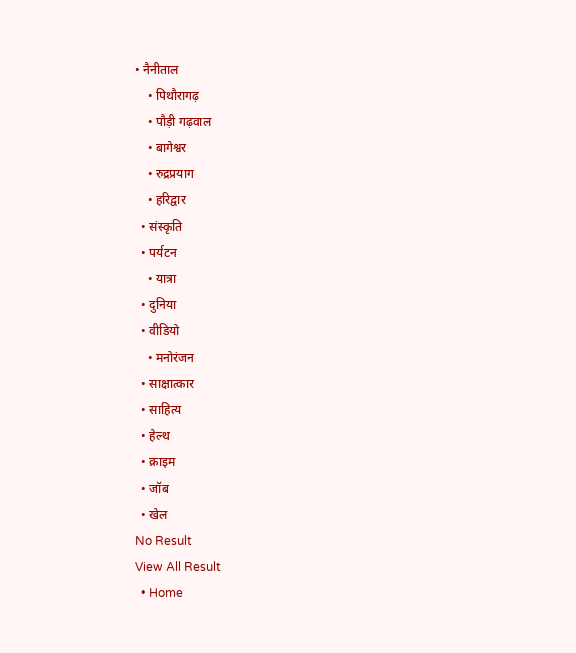• नैनीताल
    • पिथौरागढ़
    • पौड़ी गढ़वाल
    • बागेश्वर
    • रुद्रप्रयाग
    • हरिद्वार
  • संस्कृति
  • पर्यटन
    • यात्रा
  • दुनिया
  • वीडियो
    • मनोरंजन
  • साक्षात्कार
  • साहित्य
  • हेल्थ
  • क्राइम
  • जॉब
  • खेल
No Result
View All Result
  • Home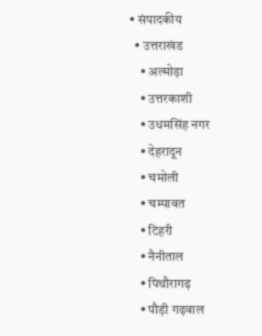• संपादकीय
  • उत्तराखंड
    • अल्मोड़ा
    • उत्तरकाशी
    • उधमसिंह नगर
    • देहरादून
    • चमोली
    • चम्पावत
    • टिहरी
    • नैनीताल
    • पिथौरागढ़
    • पौड़ी गढ़वाल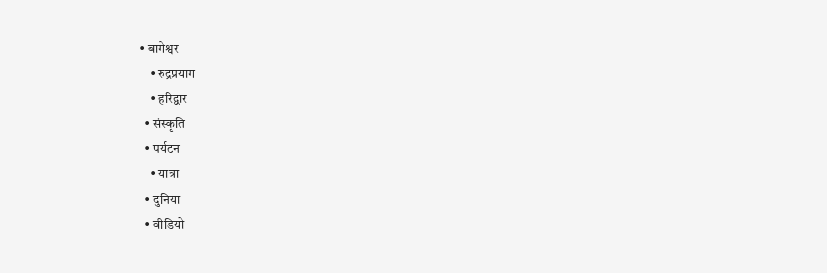• बागेश्वर
    • रुद्रप्रयाग
    • हरिद्वार
  • संस्कृति
  • पर्यटन
    • यात्रा
  • दुनिया
  • वीडियो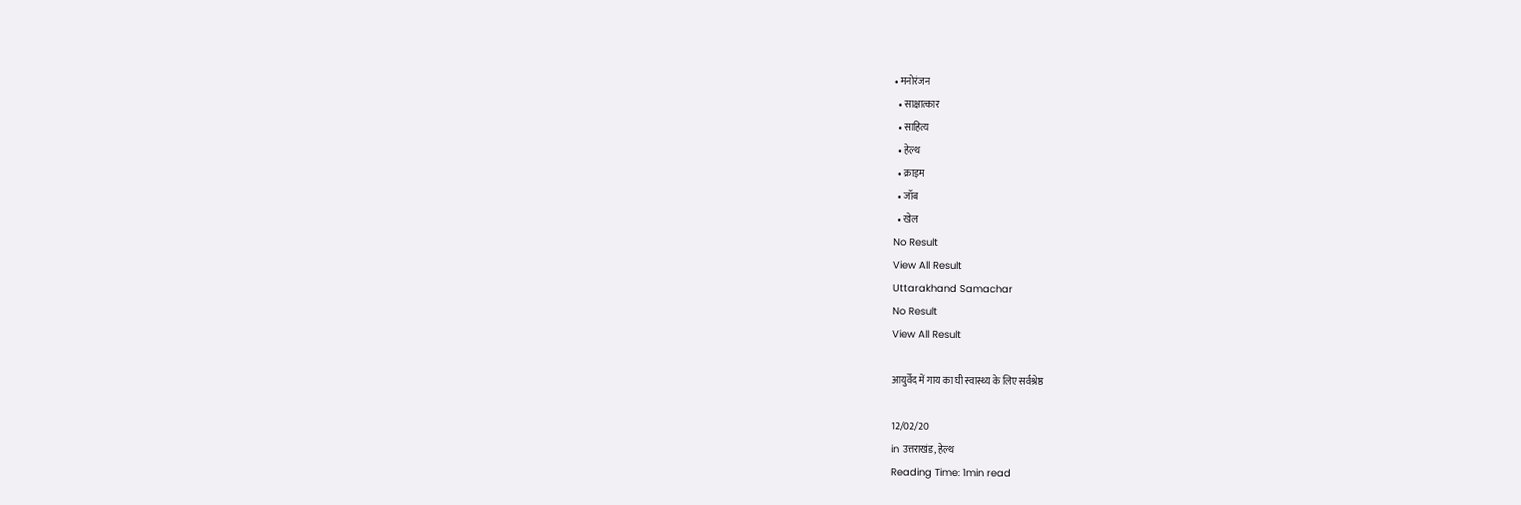• मनोरंजन
  • साक्षात्कार
  • साहित्य
  • हेल्थ
  • क्राइम
  • जॉब
  • खेल
No Result
View All Result
Uttarakhand Samachar
No Result
View All Result

आयुर्वेद में गाय का घी स्वास्थ्य के लिए सर्वश्रेष्ठ

12/02/20
in उत्तराखंड, हेल्थ
Reading Time: 1min read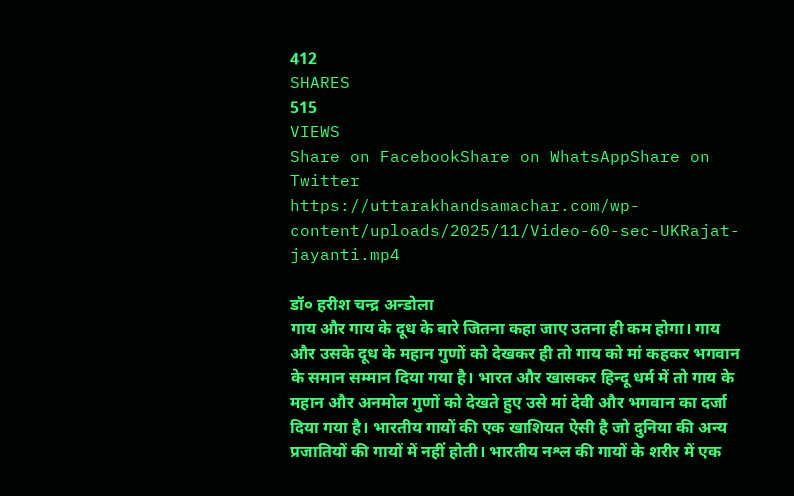412
SHARES
515
VIEWS
Share on FacebookShare on WhatsAppShare on Twitter
https://uttarakhandsamachar.com/wp-content/uploads/2025/11/Video-60-sec-UKRajat-jayanti.mp4

डॉ० हरीश चन्द्र अन्डोला
गाय और गाय के दूध के बारे जितना कहा जाए उतना ही कम होगा। गाय और उसके दूध के महान गुणों को देखकर ही तो गाय को मां कहकर भगवान के समान सम्मान दिया गया है। भारत और खासकर हिन्दू धर्म में तो गाय के महान और अनमोल गुणों को देखते हुए उसे मां देवी और भगवान का दर्जा दिया गया है। भारतीय गायों की एक खाशियत ऐसी है जो दुनिया की अन्य प्रजातियों की गायों में नहीं होती। भारतीय नश्ल की गायों के शरीर में एक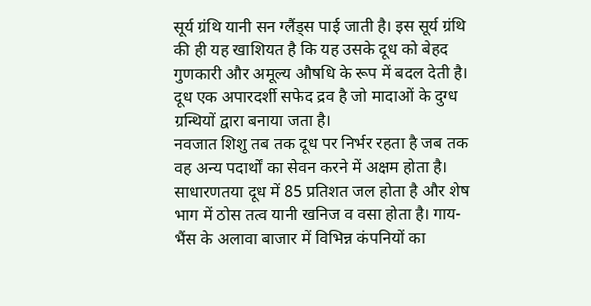सूर्य ग्रंथि यानी सन ग्लैंड्स पाई जाती है। इस सूर्य ग्रंथि की ही यह खाशियत है कि यह उसके दूध को बेहद गुणकारी और अमूल्य औषधि के रूप में बदल देती है। दूध एक अपारदर्शी सफेद द्रव है जो मादाओं के दुग्ध ग्रन्थियों द्वारा बनाया जता है।
नवजात शिशु तब तक दूध पर निर्भर रहता है जब तक वह अन्य पदार्थों का सेवन करने में अक्षम होता है। साधारणतया दूध में 85 प्रतिशत जल होता है और शेष भाग में ठोस तत्व यानी खनिज व वसा होता है। गाय-भैंस के अलावा बाजार में विभिन्न कंपनियों का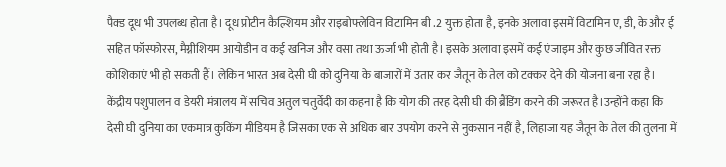पैक्ड दूध भी उपलब्ध होता है। दूध प्रोटीन कैल्शियम और राइबोफ्लेविन विटामिन बी .2 युक्त होता है, इनके अलावा इसमें विटामिन ए, डी, के और ई सहित फॉस्फोरस, मैग्नीशियम आयोडीन व कई खनिज और वसा तथा ऊर्जा भी होती है। इसके अलावा इसमें कई एंजाइम और कुछ जीवित रक्त कोशिकाएं भी हो सकती हैं। लेकिन भारत अब देसी घी को दुनिया के बाजारों में उतार कर जैतून के तेल को टक्कर देने की योजना बना रहा है।
केंद्रीय पशुपालन व डेयरी मंत्रालय में सचिव अतुल चतुर्वेदी का कहना है कि योग की तरह देसी घी की ब्रैंडिंग करने की जरूरत है।उन्होंने कहा कि देसी घी दुनिया का एकमात्र कुकिंग मीडियम है जिसका एक से अधिक बार उपयोग करने से नुकसान नहीं है, लिहाजा यह जैतून के तेल की तुलना में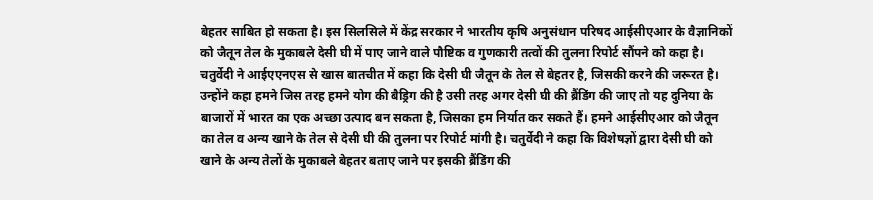बेहतर साबित हो सकता है। इस सिलसिले में केंद्र सरकार ने भारतीय कृषि अनुसंधान परिषद आईसीएआर के वैज्ञानिकों को जैतून तेल के मुकाबले देसी घी में पाए जाने वाले पौष्टिक व गुणकारी तत्वों की तुलना रिपोर्ट सौंपने को कहा है। चतुर्वेदी ने आईएएनएस से खास बातचीत में कहा कि देसी घी जैतून के तेल से बेहतर है, जिसकी करने की जरूरत है। उन्होंने कहा हमने जिस तरह हमने योग की बैड्रिग की है उसी तरह अगर देसी घी की ब्रैंडिंग की जाए तो यह दुनिया के बाजारों में भारत का एक अच्छा उत्पाद बन सकता है, जिसका हम निर्यात कर सकते हैं। हमने आईसीएआर को जैतून का तेल व अन्य खाने के तेल से देसी घी की तुलना पर रिपोर्ट मांगी है। चतुर्वेदी ने कहा कि विशेषज्ञों द्वारा देसी घी को खाने के अन्य तेलों के मुकाबले बेहतर बताए जाने पर इसकी ब्रैंडिंग की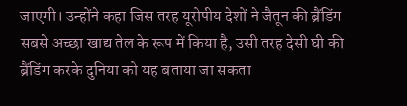जाएगी। उन्होंने कहा जिस तरह यूरोपीय देशों ने जैतून की ब्रैंडिंग सबसे अच्छा खाद्य तेल के रूप में किया है, उसी तरह देसी घी की ब्रैंडिंग करके दुनिया को यह बताया जा सकता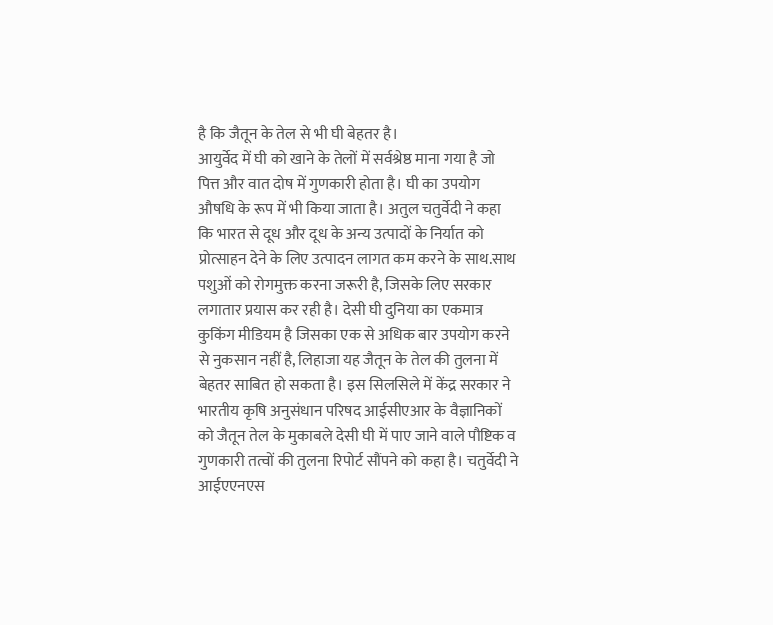है कि जैतून के तेल से भी घी बेहतर है।
आयुर्वेद में घी को खाने के तेलों में सर्वश्रेष्ठ माना गया है जो पित्त और वात दोष में गुणकारी होता है। घी का उपयोग औषधि के रूप में भी किया जाता है। अतुल चतुर्वेदी ने कहा कि भारत से दूध और दूध के अन्य उत्पादों के निर्यात को प्रोत्साहन देने के लिए उत्पादन लागत कम करने के साथ.साथ पशुओं को रोगमुक्त करना जरूरी है, जिसके लिए सरकार लगातार प्रयास कर रही है। देसी घी दुनिया का एकमात्र कुकिंग मीडियम है जिसका एक से अधिक बार उपयोग करने से नुकसान नहीं है, लिहाजा यह जैतून के तेल की तुलना में बेहतर साबित हो सकता है। इस सिलसिले में केंद्र सरकार ने भारतीय कृषि अनुसंधान परिषद आईसीएआर के वैज्ञानिकों को जैतून तेल के मुकाबले देसी घी में पाए जाने वाले पौष्टिक व गुणकारी तत्वों की तुलना रिपोर्ट सौंपने को कहा है। चतुर्वेदी ने आईएएनएस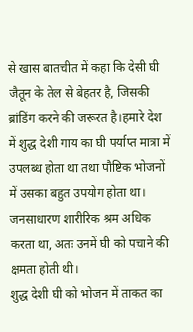से खास बातचीत में कहा कि देसी घी जैतून के तेल से बेहतर है, जिसकी ब्रांडिंग करने की जरूरत है।हमारे देश में शुद्ध देशी गाय का घी पर्याप्त मात्रा में उपलब्ध होता था तथा पौष्टिक भोजनों में उसका बहुत उपयोग होता था। जनसाधारण शारीरिक श्रम अधिक करता था, अतः उनमें घी को पचाने की क्षमता होती थी।
शुद्ध देशी घी को भोजन में ताकत का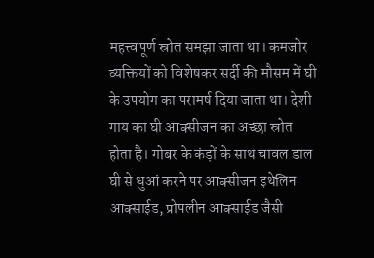महत्त्वपूर्ण स्रोत समझा जाता था। कमजोर व्यक्तियों को विशेषकर सर्दी की मौसम में घी के उपयोग का परामर्ष दिया जाता था। देशी गाय का घी आक्सीजन का अच्छा स्रोत होता है। गोबर के कंड़ों के साथ चावल डाल घी से धुआं करने पर आक्सीजन इथेलिन आक्साईड, प्रोपलीन आक्साईड जैसी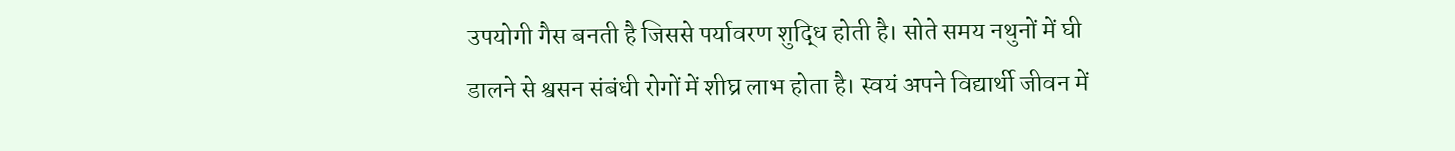उपयोगी गैस बनती है जिससे पर्यावरण शुद्धि होती है। सोते समय नथुनों में घी डालने से श्वसन संबंधी रोगों में शीघ्र लाभ होता है। स्वयं अपने विद्यार्थी जीवन में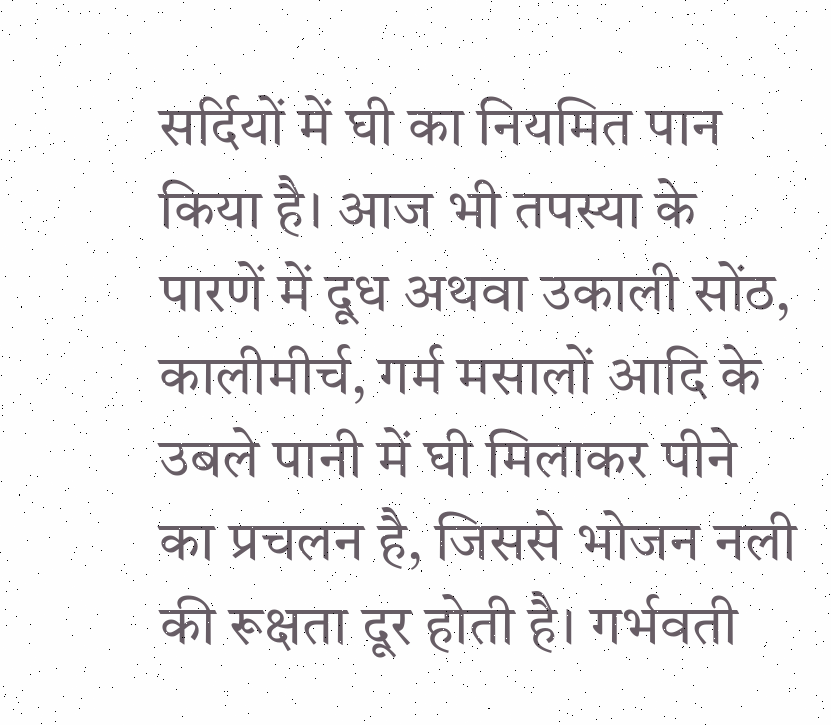सर्दियों में घी का नियमित पान किया है। आज भी तपस्या के पारणें में दूध अथवा उकाली सोंठ, कालीमीर्च, गर्म मसालों आदि के उबले पानी में घी मिलाकर पीने का प्रचलन है, जिससे भोजन नली की रूक्षता दूर होती है। गर्भवती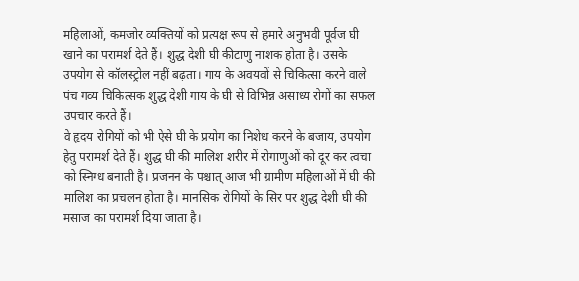महिलाओं, कमजोर व्यक्तियों को प्रत्यक्ष रूप से हमारे अनुभवी पूर्वज घी खाने का परामर्श देते हैं। शुद्ध देशी घी कीटाणु नाशक होता है। उसके उपयोग से कॉलस्ट्रोल नहीं बढ़ता। गाय के अवयवों से चिकित्सा करने वाले पंच गव्य चिकित्सक शुद्ध देशी गाय के घी से विभिन्न असाध्य रोगों का सफल उपचार करते हैं।
वे हृदय रोगियों को भी ऐसे घी के प्रयोग का निशेध करने के बजाय, उपयोग हेतु परामर्श देते हैं। शुद्ध घी की मालिश शरीर में रोगाणुओं को दूर कर त्वचा को स्निग्ध बनाती है। प्रजनन के पश्चात् आज भी ग्रामीण महिलाओं में घी की मालिश का प्रचलन होता है। मानसिक रोगियों के सिर पर शुद्ध देशी घी की मसाज का परामर्श दिया जाता है।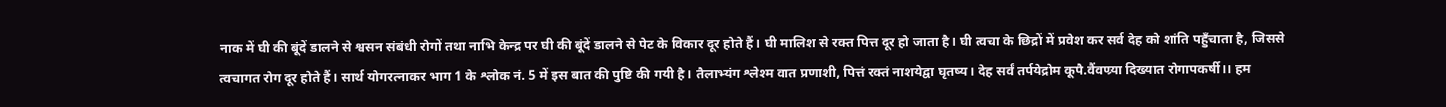नाक में घी की बूंदें डालने से श्वसन संबंधी रोगों तथा नाभि केन्द्र पर घी की बूंदें डालने से पेट के विकार दूर होते हैं। घी मालिश से रक्त पित्त दूर हो जाता है। घी त्वचा के छिद्रों में प्रवेश कर सर्व देह को शांति पहुँचाता है, जिससे त्वचागत रोग दूर होते हैं। सार्थ योगरत्नाकर भाग 1 के श्लोक नं. 5 में इस बात की पुष्टि की गयी है। तैलाभ्यंग श्लेश्म वात प्रणाशी, पित्तं रक्तं नाशयेद्वा घृतष्य। देह सर्वं तर्पयेद्रोम कूपै.वैंवण्र्या दिख्यात रोगापकर्षी।। हम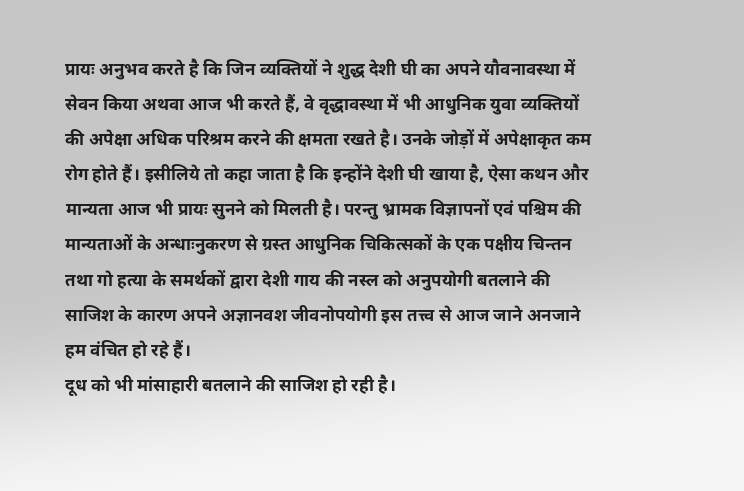प्रायः अनुभव करते है कि जिन व्यक्तियों ने शुद्ध देशी घी का अपने यौवनावस्था में सेवन किया अथवा आज भी करते हैं, वे वृद्धावस्था में भी आधुनिक युवा व्यक्तियों की अपेक्षा अधिक परिश्रम करने की क्षमता रखते है। उनके जोड़ों में अपेक्षाकृत कम रोग होते हैं। इसीलिये तो कहा जाता है कि इन्होंने देशी घी खाया है, ऐसा कथन और मान्यता आज भी प्रायः सुनने को मिलती है। परन्तु भ्रामक विज्ञापनों एवं पश्चिम की मान्यताओं के अन्धाःनुकरण से ग्रस्त आधुनिक चिकित्सकों के एक पक्षीय चिन्तन तथा गो हत्या के समर्थकों द्वारा देशी गाय की नस्ल को अनुपयोगी बतलाने की साजिश के कारण अपने अज्ञानवश जीवनोपयोगी इस तत्त्व से आज जाने अनजाने हम वंचित हो रहे हैं।
दूध को भी मांसाहारी बतलाने की साजिश हो रही है।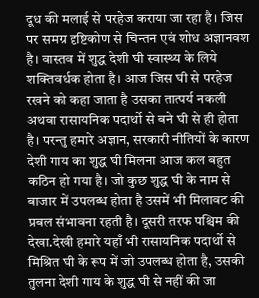दूध की मलाई से परहेज कराया जा रहा है। जिस पर समग्र दृष्टिकोण से चिन्तन एवं शोध अज्ञानवश है। वास्तव में शुद्ध देशी घी स्वास्थ्य के लिये शक्तिवर्धक होता है। आज जिस घी से परहेज रखने को कहा जाता है उसका तात्पर्य नकली अथवा रासायनिक पदार्थो से बने घी से ही होता है। परन्तु हमारे अज्ञान, सरकारी नीतियों के कारण देशी गाय का शुद्ध घी मिलना आज कल बहुत कठिन हो गया है। जो कुछ शुद्ध घी के नाम से बाजार में उपलब्ध होता है उसमें भी मिलावट की प्रबल संभावना रहती है। दूसरी तरफ पश्चिम की देखा.देखी हमारे यहाँ भी रासायनिक पदार्थो से मिश्रित घी के रूप में जो उपलब्ध होता है, उसकी तुलना देशी गाय के शुद्ध घी से नहीं की जा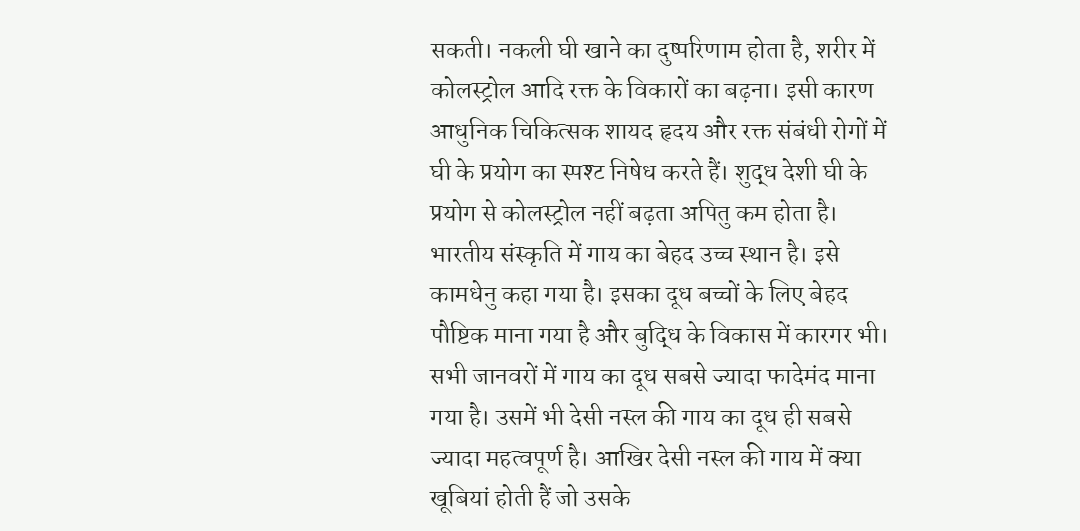सकती। नकली घी खाने का दुष्परिणाम होता है, शरीर में कोलस्ट्रोल आदि रक्त के विकारों का बढ़ना। इसी कारण आधुनिक चिकित्सक शायद हृदय और रक्त संबंधी रोगों में घी के प्रयोग का स्पश्ट निषेध करते हैं। शुद्ध देशी घी के प्रयोग से कोलस्ट्रोल नहीं बढ़ता अपितु कम होता है। भारतीय संस्कृति में गाय का बेहद उच्च स्थान है। इसे कामधेनु कहा गया है। इसका दूध बच्चों के लिए बेहद पौष्टिक माना गया है और बुद्धि के विकास में कारगर भी। सभी जानवरों में गाय का दूध सबसे ज्यादा फादेमंद माना गया है। उसमें भी देसी नस्ल की गाय का दूध ही सबसे ज्यादा महत्वपूर्ण है। आखिर देसी नस्ल की गाय में क्या खूबियां होती हैं जो उसके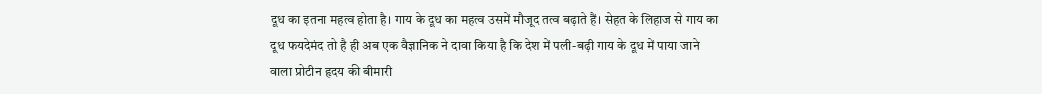दूध का इतना महत्व होता है। गाय के दूध का महत्व उसमें मौजूद तत्व बढ़ाते हैं। सेहत के लिहाज से गाय का दूध फयदेमंद तो है ही अब एक वैज्ञानिक ने दावा किया है कि देश में पली-बढ़ी गाय के दूध में पाया जाने वाला प्रोटीन हृदय की बीमारी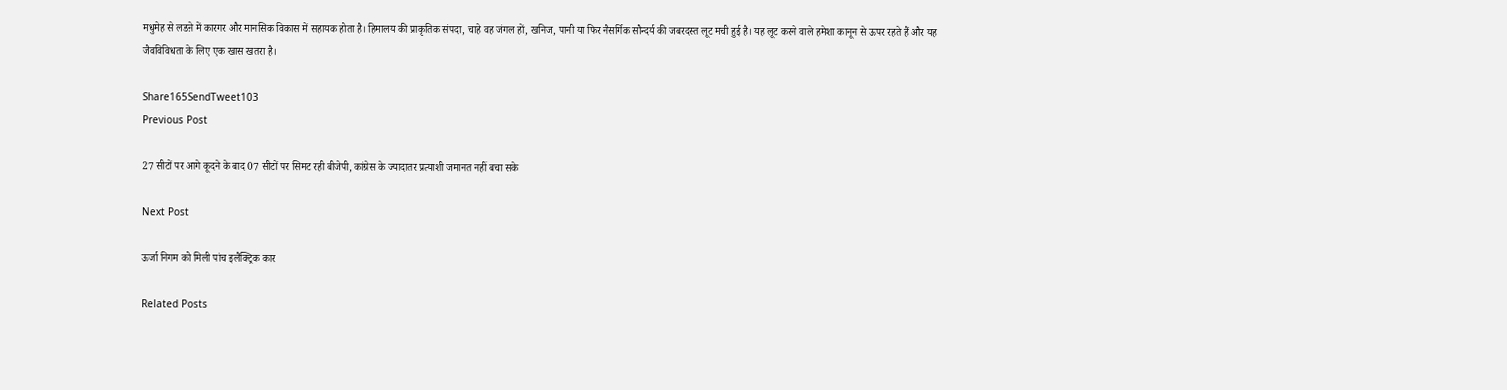मधुमेह से लडऩे में कारगर और मानसिक विकास में सहायक होता है। हिमालय की प्राकृतिक संपदा, चाहे वह जंगल हों, खनिज, पानी या फिर नैसर्गिक सौन्दर्य की जबरदस्त लूट मची हुई है। यह लूट करने वाले हमेशा कानून से ऊपर रहते हैं और यह जैवविविधता के लिए एक खास खतरा है।

Share165SendTweet103
Previous Post

27 सीटों पर आगे कूदने के बाद 07 सीटों पर सिमट रही बीजेपी, कांग्रेस के ज्यादातर प्रत्याशी जमानत नहीं बचा सके

Next Post

ऊर्जा निगम को मिली पांच इलैक्ट्रिक कार

Related Posts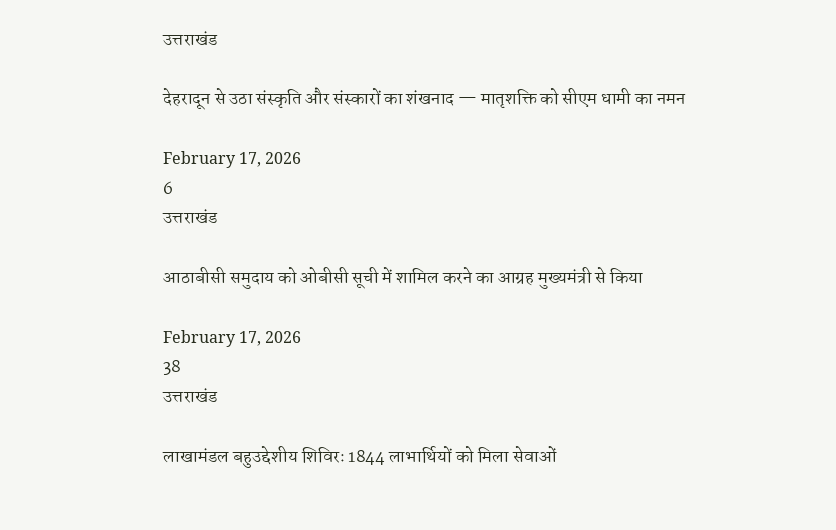उत्तराखंड

देहरादून से उठा संस्कृति और संस्कारों का शंखनाद — मातृशक्ति को सीएम धामी का नमन

February 17, 2026
6
उत्तराखंड

आठाबीसी समुदाय को ओबीसी सूची में शामिल करने का आग्रह मुख्यमंत्री से किया

February 17, 2026
38
उत्तराखंड

लाखामंडल बहुउद्देशीय शिविरः 1844 लाभार्थियों को मिला सेवाओं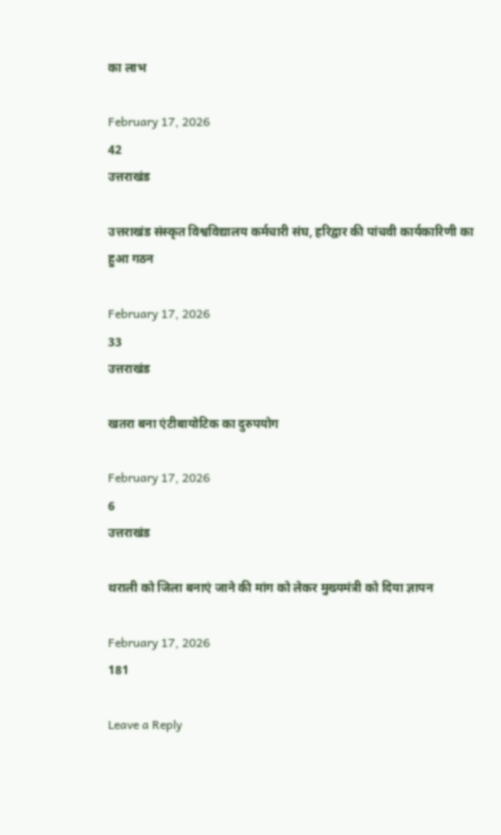का लाभ

February 17, 2026
42
उत्तराखंड

उत्तराखंड संस्कृत विश्वविद्यालय कर्मचारी संघ, हरिद्वार की पांचवी कार्यकारिणी का हुआ गठन

February 17, 2026
33
उत्तराखंड

खतरा बना एंटीबायोटिक का दुरुपयोग

February 17, 2026
6
उत्तराखंड

थराली को जिला बनाएं जाने की मांग को लेकर मुख्यमंत्री को दिया ज्ञापन

February 17, 2026
181

Leave a Reply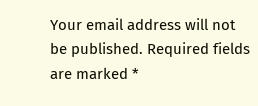Your email address will not be published. Required fields are marked *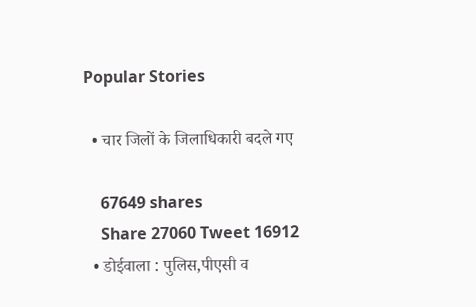Popular Stories

  • चार जिलों के जिलाधिकारी बदले गए

    67649 shares
    Share 27060 Tweet 16912
  • डोईवाला : पुलिस,पीएसी व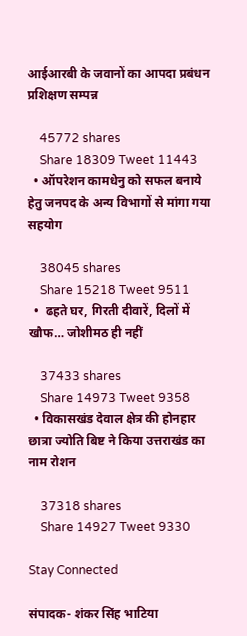आईआरबी के जवानों का आपदा प्रबंधन प्रशिक्षण सम्पन्न

    45772 shares
    Share 18309 Tweet 11443
  • ऑपरेशन कामधेनु को सफल बनाये हेतु जनपद के अन्य विभागों से मांगा गया सहयोग

    38045 shares
    Share 15218 Tweet 9511
  •  ढहते घर, गिरती दीवारें, दिलों में खौफ… जोशीमठ ही नहीं

    37433 shares
    Share 14973 Tweet 9358
  • विकासखंड देवाल क्षेत्र की होनहार छात्रा ज्योति बिष्ट ने किया उत्तराखंड का नाम रोशन

    37318 shares
    Share 14927 Tweet 9330

Stay Connected

संपादक- शंकर सिंह भाटिया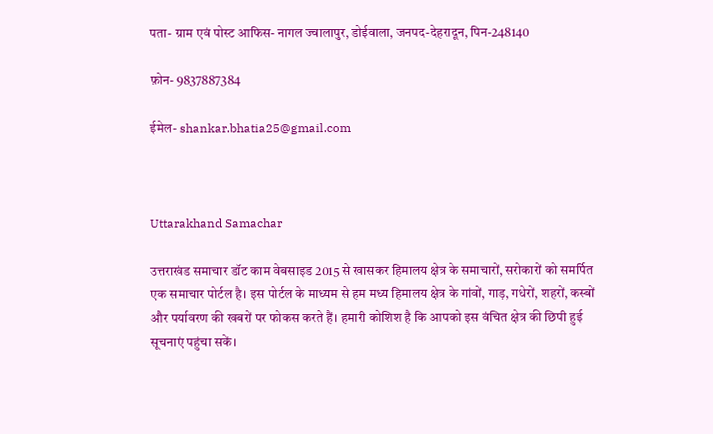पता- ग्राम एवं पोस्ट आफिस- नागल ज्वालापुर, डोईवाला, जनपद-देहरादून, पिन-248140

फ़ोन- 9837887384

ईमेल- shankar.bhatia25@gmail.com



Uttarakhand Samachar

उत्तराखंड समाचार डॉट काम वेबसाइड 2015 से खासकर हिमालय क्षेत्र के समाचारों, सरोकारों को समर्पित एक समाचार पोर्टल है। इस पोर्टल के माध्यम से हम मध्य हिमालय क्षेत्र के गांवों, गाड़, गधेरों, शहरों, कस्बों और पर्यावरण की खबरों पर फोकस करते हैं। हमारी कोशिश है कि आपको इस वंचित क्षेत्र की छिपी हुई सूचनाएं पहुंचा सकें।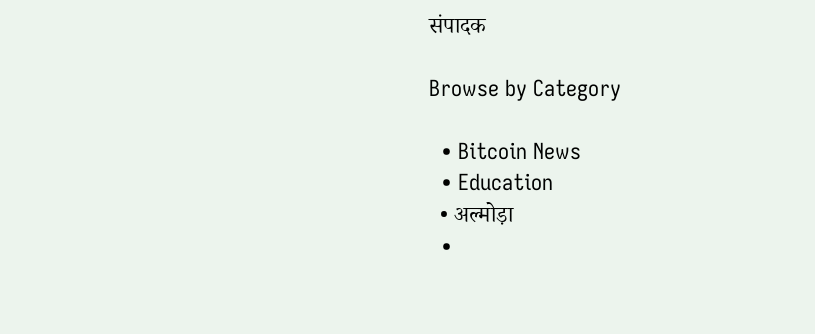संपादक

Browse by Category

  • Bitcoin News
  • Education
  • अल्मोड़ा
  •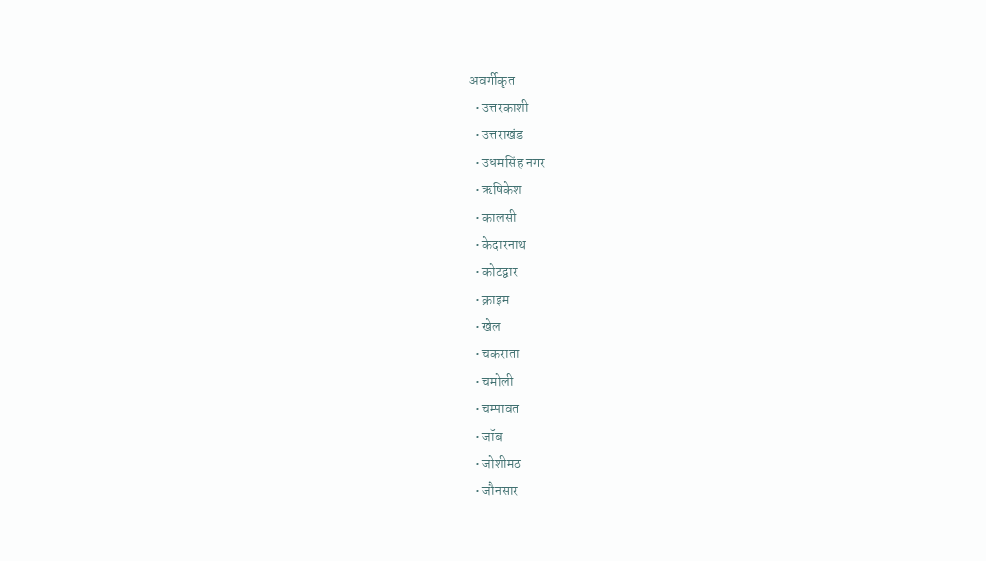अवर्गीकृत
  • उत्तरकाशी
  • उत्तराखंड
  • उधमसिंह नगर
  • ऋषिकेश
  • कालसी
  • केदारनाथ
  • कोटद्वार
  • क्राइम
  • खेल
  • चकराता
  • चमोली
  • चम्पावत
  • जॉब
  • जोशीमठ
  • जौनसार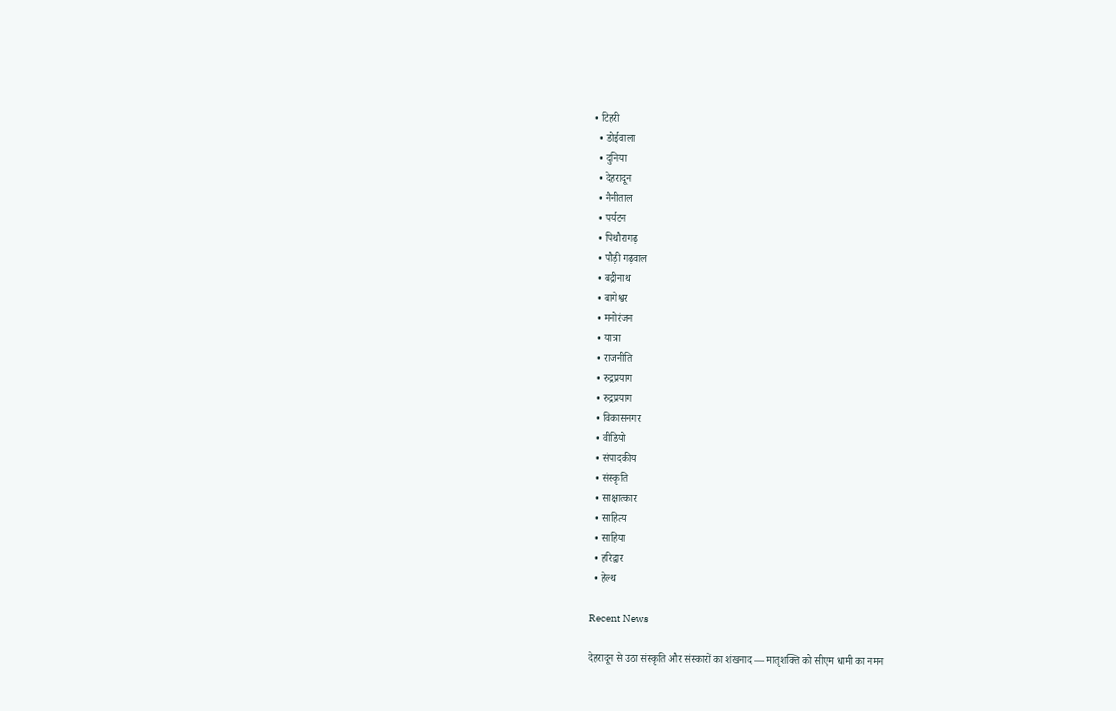• टिहरी
  • डोईवाला
  • दुनिया
  • देहरादून
  • नैनीताल
  • पर्यटन
  • पिथौरागढ़
  • पौड़ी गढ़वाल
  • बद्रीनाथ
  • बागेश्वर
  • मनोरंजन
  • यात्रा
  • राजनीति
  • रुद्रप्रयाग
  • रुद्रप्रयाग
  • विकासनगर
  • वीडियो
  • संपादकीय
  • संस्कृति
  • साक्षात्कार
  • साहित्य
  • साहिया
  • हरिद्वार
  • हेल्थ

Recent News

देहरादून से उठा संस्कृति और संस्कारों का शंखनाद — मातृशक्ति को सीएम धामी का नमन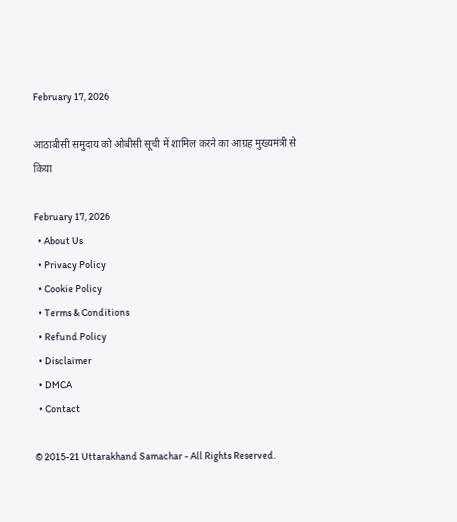February 17, 2026

आठाबीसी समुदाय को ओबीसी सूची में शामिल करने का आग्रह मुख्यमंत्री से किया

February 17, 2026
  • About Us
  • Privacy Policy
  • Cookie Policy
  • Terms & Conditions
  • Refund Policy
  • Disclaimer
  • DMCA
  • Contact

© 2015-21 Uttarakhand Samachar - All Rights Reserved.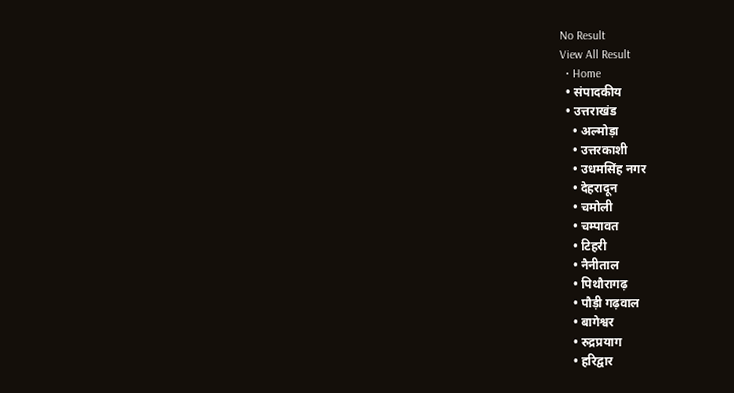No Result
View All Result
  • Home
  • संपादकीय
  • उत्तराखंड
    • अल्मोड़ा
    • उत्तरकाशी
    • उधमसिंह नगर
    • देहरादून
    • चमोली
    • चम्पावत
    • टिहरी
    • नैनीताल
    • पिथौरागढ़
    • पौड़ी गढ़वाल
    • बागेश्वर
    • रुद्रप्रयाग
    • हरिद्वार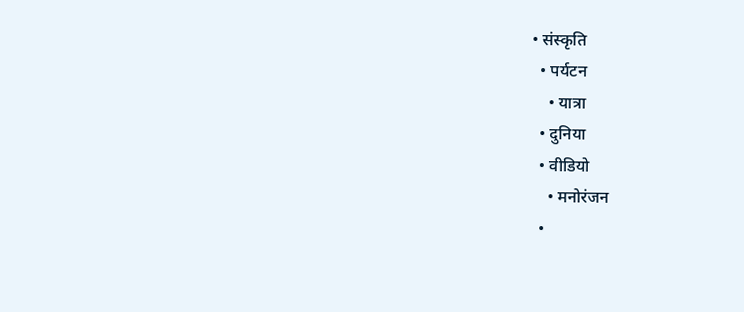• संस्कृति
  • पर्यटन
    • यात्रा
  • दुनिया
  • वीडियो
    • मनोरंजन
  •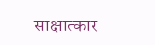साक्षात्कार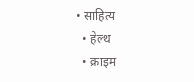• साहित्य
  • हेल्थ
  • क्राइम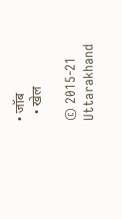• जॉब
  • खेल

© 2015-21 Uttarakhand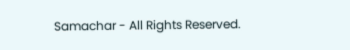Samachar - All Rights Reserved.